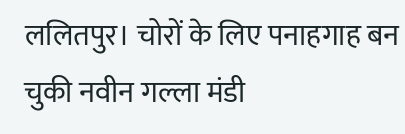ललितपुर। चोरों के लिए पनाहगाह बन चुकी नवीन गल्ला मंडी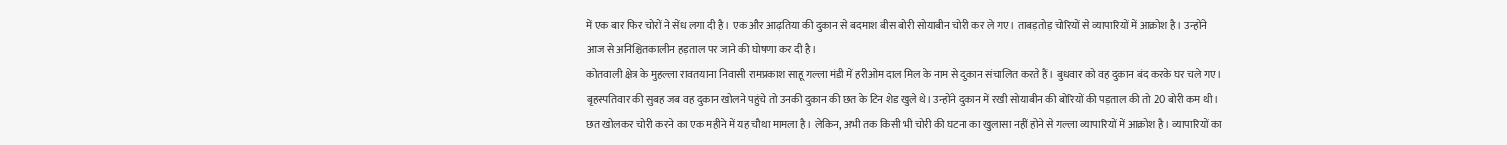में एक बार फिर चोरों ने सेंध लगा दी है। एक और आढ़तिया की दुकान से बदमाश बीस बोरी सोयाबीन चोरी कर ले गए। ताबड़तोड़ चोरियों से व्यापारियों में आक्रोश है। उन्होंने आज से अनिश्चितकालीन हड़ताल पर जाने की घोषणा कर दी है।
कोतवाली क्षेत्र के मुहल्ला रावतयाना निवासी रामप्रकाश साहू गल्ला मंडी में हरीओम दाल मिल के नाम से दुकान संचालित करते हैं। बुधवार को वह दुकान बंद करके घर चले गए। बृहस्पतिवार की सुबह जब वह दुकान खोलने पहुंचे तो उनकी दुकान की छत के टिन शेड खुले थे। उन्होंने दुकान में रखी सोयाबीन की बोरियों की पड़ताल की तो 20 बोरी कम थी। छत खोलकर चोरी करने का एक महीने में यह चौथा मामला है। लेकिन, अभी तक किसी भी चोरी की घटना का खुलासा नहीं होने से गल्ला व्यापारियों में आक्रोश है। व्यापारियों का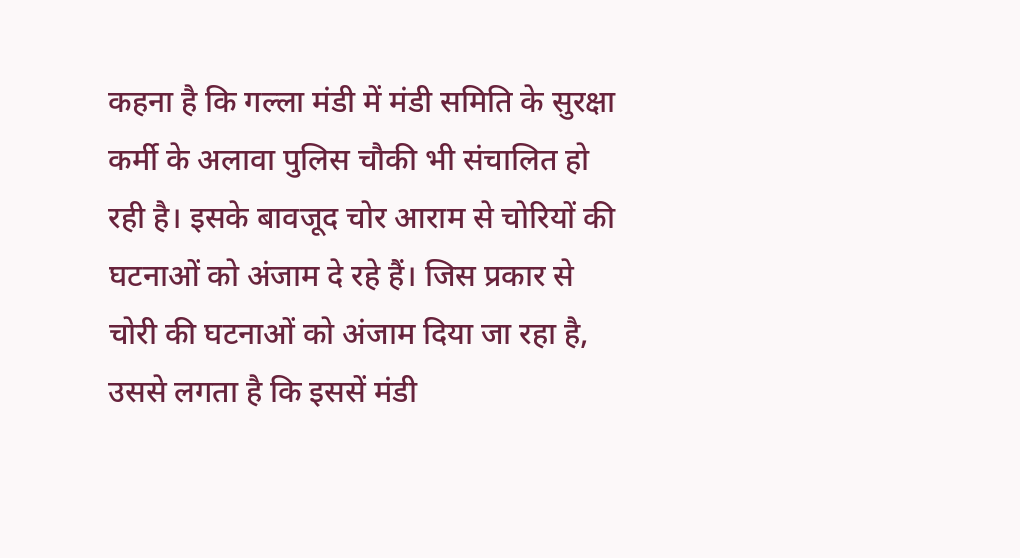कहना है कि गल्ला मंडी में मंडी समिति के सुरक्षा कर्मी के अलावा पुलिस चौकी भी संचालित हो रही है। इसके बावजूद चोर आराम से चोरियों की घटनाओं को अंजाम दे रहे हैं। जिस प्रकार से चोरी की घटनाओं को अंजाम दिया जा रहा है, उससे लगता है कि इससें मंडी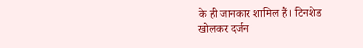के ही जानकार शामिल हैं। टिनशेड खोलकर दर्जन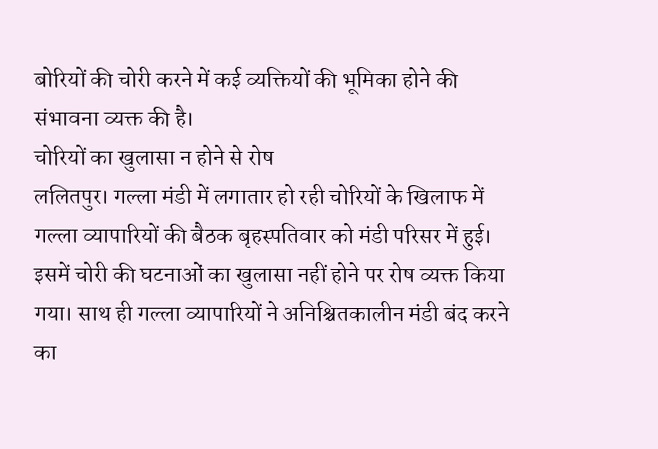बोरियों की चोरी करने में कई व्यक्तियों की भूमिका होने की संभावना व्यक्त की है।
चोरियों का खुलासा न होने से रोष
ललितपुर। गल्ला मंडी में लगातार हो रही चोरियों के खिलाफ में गल्ला व्यापारियों की बैठक बृहस्पतिवार को मंडी परिसर में हुई। इसमें चोरी की घटनाओं का खुलासा नहीं होने पर रोष व्यक्त किया गया। साथ ही गल्ला व्यापारियों ने अनिश्चितकालीन मंडी बंद करने का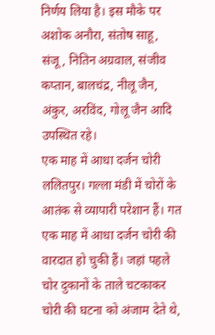निर्णय लिया है। इस मौके पर अशोक अनौरा, संतोष साहू, संजू, नितिन अग्रवाल, संजीव कप्तान, बालचंद्र, नीलू जैन, अंकुर, अरविंद, गोलू जैन आदि उपस्थित रहे।
एक माह में आधा दर्जन चोरी
ललितपुर। गल्ला मंडी में चोरों के आतंक से व्यापारी परेशान हैं। गत एक माह में आधा दर्जन चोरी की वारदात हो चुकी हैं। जहां पहले चोर दुकानों के ताले चटकाकर चोरी की घटना को अंजाम देते थे,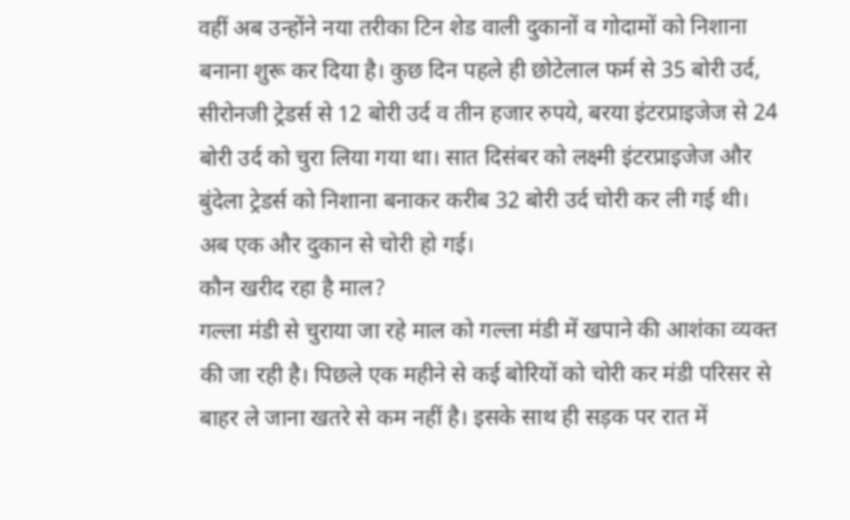वहीं अब उन्होंने नया तरीका टिन शेड वाली दुकानों व गोदामों को निशाना बनाना शुरू कर दिया है। कुछ दिन पहले ही छोटेलाल फर्म से 35 बोरी उर्द, सीरोनजी ट्रेडर्स से 12 बोरी उर्द व तीन हजार रुपये, बरया इंटरप्राइजेज से 24 बोरी उर्द को चुरा लिया गया था। सात दिसंबर को लक्ष्मी इंटरप्राइजेज और बुंदेला ट्रेडर्स को निशाना बनाकर करीब 32 बोरी उर्द चोरी कर ली गई थी। अब एक और दुकान से चोरी हो गई।
कौन खरीद रहा है माल?
गल्ला मंडी से चुराया जा रहे माल को गल्ला मंडी में खपाने की आशंका व्यक्त की जा रही है। पिछले एक महीने से कई बोरियों को चोरी कर मंडी परिसर से बाहर ले जाना खतरे से कम नहीं है। इसके साथ ही सड़क पर रात में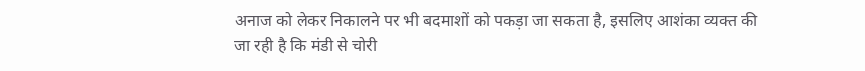अनाज को लेकर निकालने पर भी बदमाशों को पकड़ा जा सकता है, इसलिए आशंका व्यक्त की जा रही है कि मंडी से चोरी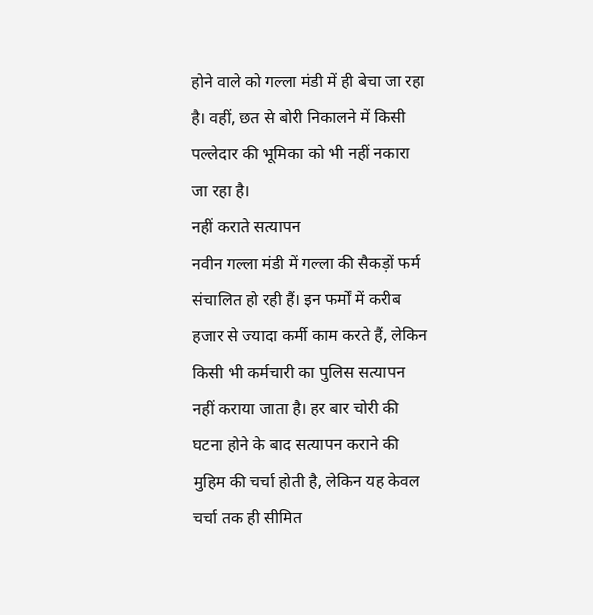होने वाले को गल्ला मंडी में ही बेचा जा रहा है। वहीं, छत से बोरी निकालने में किसी पल्लेदार की भूमिका को भी नहीं नकारा जा रहा है।
नहीं कराते सत्यापन
नवीन गल्ला मंडी में गल्ला की सैकड़ों फर्म संचालित हो रही हैं। इन फर्मों में करीब हजार से ज्यादा कर्मी काम करते हैं, लेकिन किसी भी कर्मचारी का पुलिस सत्यापन नहीं कराया जाता है। हर बार चोरी की घटना होने के बाद सत्यापन कराने की मुहिम की चर्चा होती है, लेकिन यह केवल चर्चा तक ही सीमित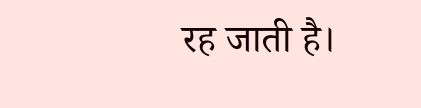रह जाती है।